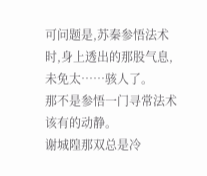可问题是,苏秦参悟法术时,身上透出的那股气息,未免太……骇人了。
那不是参悟一门寻常法术该有的动静。
谢城隍那双总是冷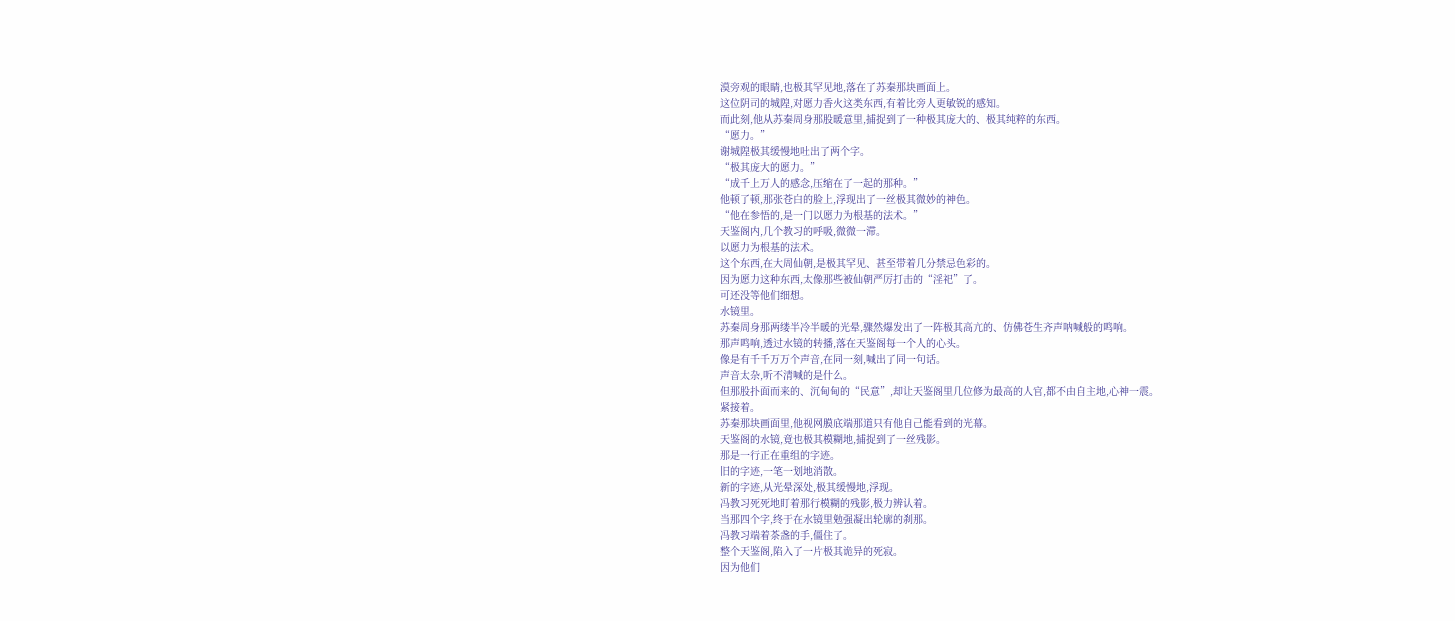漠旁观的眼睛,也极其罕见地,落在了苏秦那块画面上。
这位阴司的城隍,对愿力香火这类东西,有着比旁人更敏锐的感知。
而此刻,他从苏秦周身那股暖意里,捕捉到了一种极其庞大的、极其纯粹的东西。
“愿力。”
谢城隍极其缓慢地吐出了两个字。
“极其庞大的愿力。”
“成千上万人的感念,压缩在了一起的那种。”
他顿了顿,那张苍白的脸上,浮现出了一丝极其微妙的神色。
“他在参悟的,是一门以愿力为根基的法术。”
天鉴阁内,几个教习的呼吸,微微一滞。
以愿力为根基的法术。
这个东西,在大周仙朝,是极其罕见、甚至带着几分禁忌色彩的。
因为愿力这种东西,太像那些被仙朝严厉打击的“淫祀”了。
可还没等他们细想。
水镜里。
苏秦周身那两缕半冷半暖的光晕,骤然爆发出了一阵极其高亢的、仿佛苍生齐声呐喊般的鸣响。
那声鸣响,透过水镜的转播,落在天鉴阁每一个人的心头。
像是有千千万万个声音,在同一刻,喊出了同一句话。
声音太杂,听不清喊的是什么。
但那股扑面而来的、沉甸甸的“民意”,却让天鉴阁里几位修为最高的人官,都不由自主地,心神一震。
紧接着。
苏秦那块画面里,他视网膜底端那道只有他自己能看到的光幕。
天鉴阁的水镜,竟也极其模糊地,捕捉到了一丝残影。
那是一行正在重组的字迹。
旧的字迹,一笔一划地消散。
新的字迹,从光晕深处,极其缓慢地,浮现。
冯教习死死地盯着那行模糊的残影,极力辨认着。
当那四个字,终于在水镜里勉强凝出轮廓的刹那。
冯教习端着茶盏的手,僵住了。
整个天鉴阁,陷入了一片极其诡异的死寂。
因为他们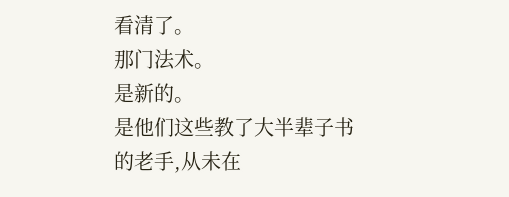看清了。
那门法术。
是新的。
是他们这些教了大半辈子书的老手,从未在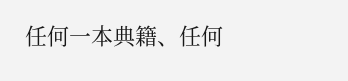任何一本典籍、任何